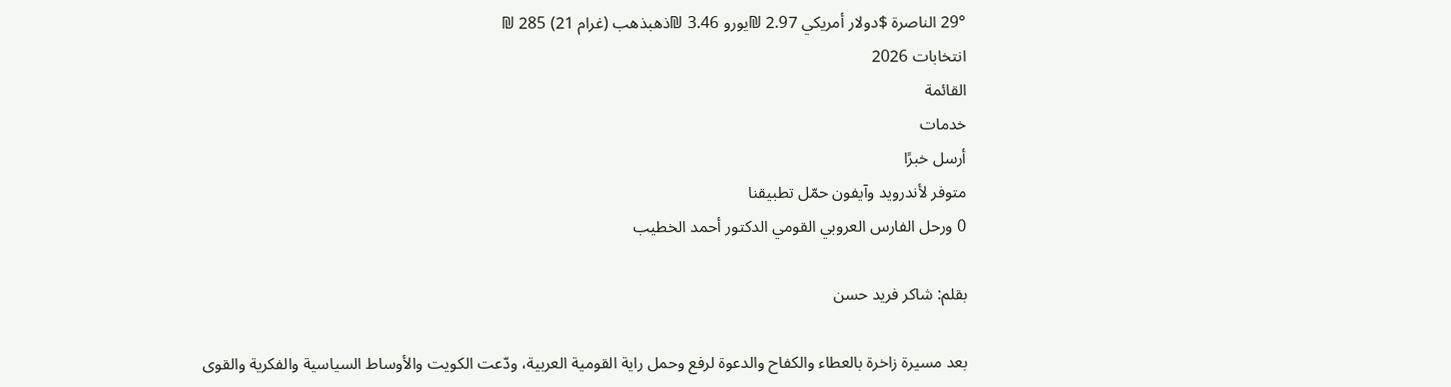29° الناصرة $دولار أمريكي 2.97 ₪يورو 3.46 ₪ذهبذهب (غرام 21) 285 ₪
انتخابات 2026
القائمة
خدمات
أرسل خبرًا
متوفر لأندرويد وآيفون حمّل تطبيقنا
0 ورحل الفارس العروبي القومي الدكتور أحمد الخطيب

بقلم: شاكر فريد حسن

بعد مسيرة زاخرة بالعطاء والكفاح والدعوة لرفع وحمل راية القومية العربية، ودّعت الكويت والأوساط السياسية والفكرية والقوى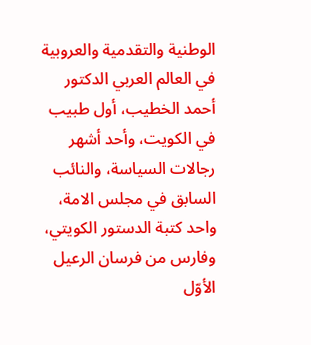الوطنية والتقدمية والعروبية في العالم العربي الدكتور أحمد الخطيب، أول طبيب في الكويت، وأحد أشهر رجالات السياسة، والنائب السابق في مجلس الامة، واحد كتبة الدستور الكويتي، وفارس من فرسان الرعيل الأوّل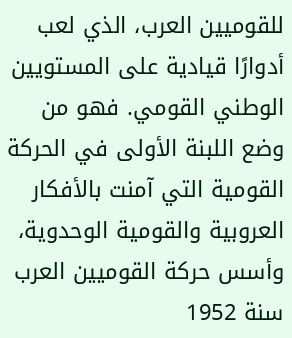للقوميين العرب، الذي لعب أدوارًا قيادية على المستويين الوطني القومي. فهو من وضع اللبنة الأولى في الحركة القومية التي آمنت بالأفكار العروبية والقومية الوحدوية، وأسس حركة القوميين العرب سنة 1952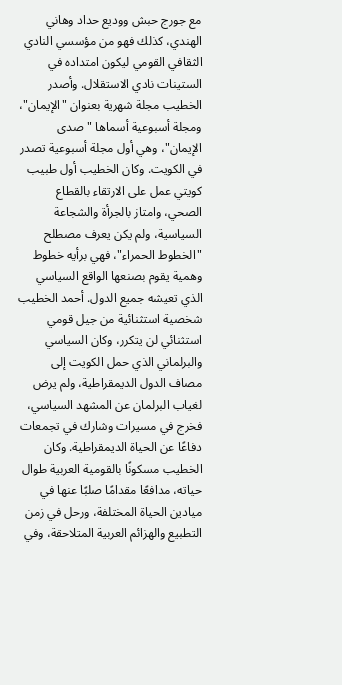مع جورج حبش ووديع حداد وهاني الهندي، كذلك فهو من مؤسسي النادي الثقافي القومي ليكون امتداده في الستينات نادي الاستقلال. وأصدر الخطيب مجلة شهرية بعنوان "الإيمان"، ومجلة أسبوعية أسماها "صدى الإيمان"، وهي أول مجلة أسبوعية تصدر في الكويت. وكان الخطيب أول طبيب كويتي عمل على الارتقاء بالقطاع الصحي، وامتاز بالجرأة والشجاعة السياسية، ولم يكن يعرف مصطلح "الخطوط الحمراء"، فهي برأيه خطوط وهمية يقوم بصنعها الواقع السياسي الذي تعيشه جميع الدول. أحمد الخطيب شخصية استثنائية من جيل قومي استثنائي لن يتكرر، وكان السياسي والبرلماني الذي حمل الكويت إلى مصاف الدول الديمقراطية، ولم يرض لغياب البرلمان عن المشهد السياسي، فخرج في مسيرات وشارك في تجمعات دفاعًا عن الحياة الديمقراطية. وكان الخطيب مسكونًا بالقومية العربية طوال حياته، مدافعًا مقدامًا صلبًا عنها في ميادين الحياة المختلفة، ورحل في زمن التطبيع والهزائم العربية المتلاحقة، وفي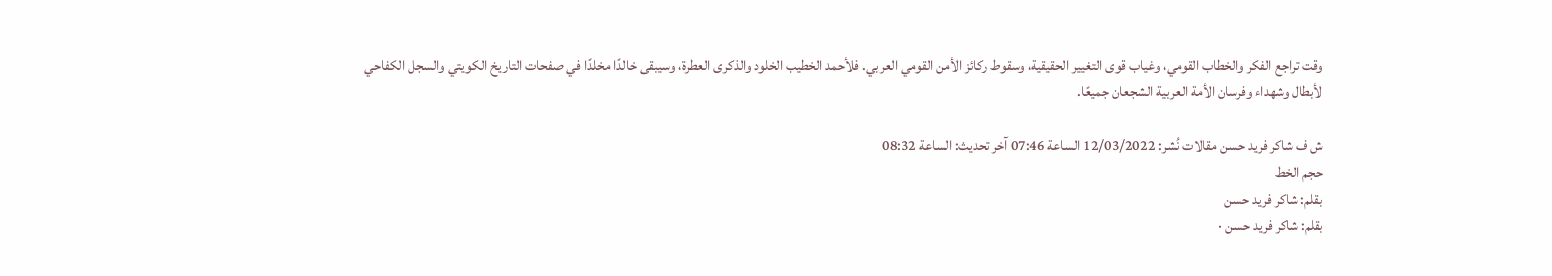وقت تراجع الفكر والخطاب القومي، وغياب قوى التغيير الحقيقية، وسقوط ركائز الأمن القومي العربي. فلأحمد الخطيب الخلود والذكرى العطرة، وسيبقى خالدًا مخلدًا في صفحات التاريخ الكويتي والسجل الكفاحي لأبطال وشهداء وفرسان الأمة العربية الشجعان جميعًا.

ش ف شاكر فريد حسن مقالات نُشر: 12/03/2022 الساعة 07:46 آخر تحديث: الساعة 08:32
حجم الخط
بقلم: شاكر فريد حسن
بقلم: شاكر فريد حسن ·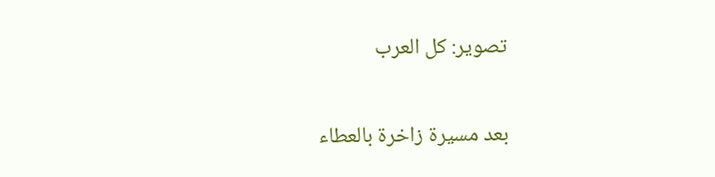تصوير: كل العرب

بعد مسيرة زاخرة بالعطاء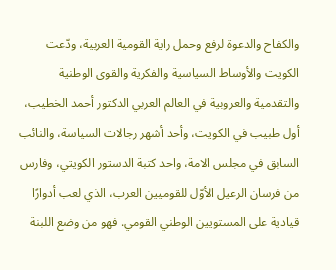والكفاح والدعوة لرفع وحمل راية القومية العربية، ودّعت الكويت والأوساط السياسية والفكرية والقوى الوطنية والتقدمية والعروبية في العالم العربي الدكتور أحمد الخطيب، أول طبيب في الكويت، وأحد أشهر رجالات السياسة، والنائب السابق في مجلس الامة، واحد كتبة الدستور الكويتي، وفارس من فرسان الرعيل الأوّل للقوميين العرب، الذي لعب أدوارًا قيادية على المستويين الوطني القومي. فهو من وضع اللبنة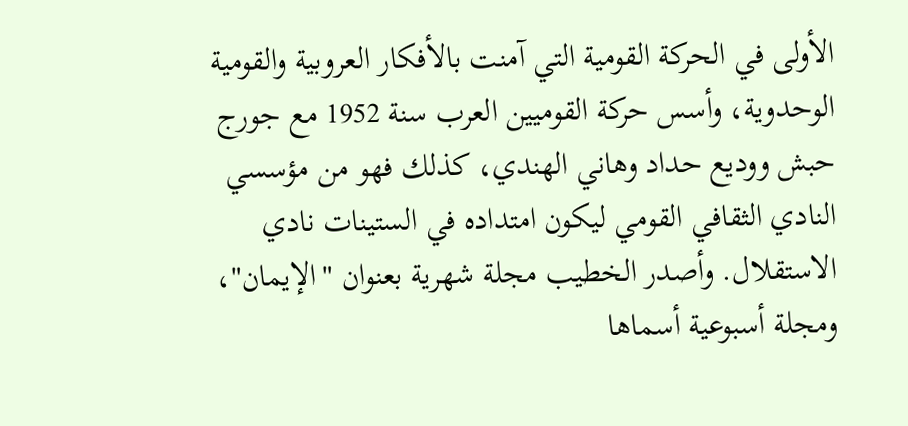الأولى في الحركة القومية التي آمنت بالأفكار العروبية والقومية الوحدوية، وأسس حركة القوميين العرب سنة 1952 مع جورج حبش ووديع حداد وهاني الهندي، كذلك فهو من مؤسسي النادي الثقافي القومي ليكون امتداده في الستينات نادي الاستقلال. وأصدر الخطيب مجلة شهرية بعنوان "الإيمان"، ومجلة أسبوعية أسماها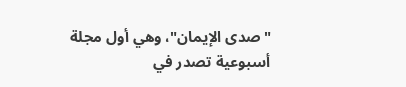"صدى الإيمان"، وهي أول مجلة أسبوعية تصدر في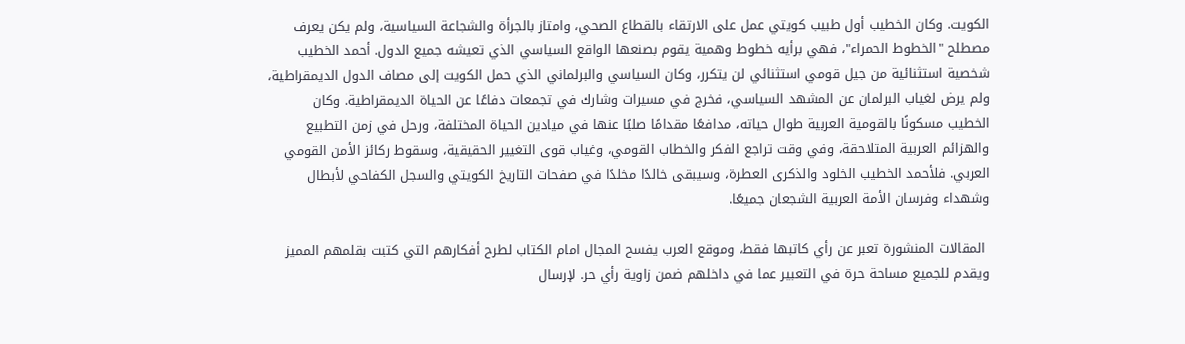الكويت. وكان الخطيب أول طبيب كويتي عمل على الارتقاء بالقطاع الصحي، وامتاز بالجرأة والشجاعة السياسية، ولم يكن يعرف مصطلح "الخطوط الحمراء"، فهي برأيه خطوط وهمية يقوم بصنعها الواقع السياسي الذي تعيشه جميع الدول. أحمد الخطيب شخصية استثنائية من جيل قومي استثنائي لن يتكرر، وكان السياسي والبرلماني الذي حمل الكويت إلى مصاف الدول الديمقراطية، ولم يرض لغياب البرلمان عن المشهد السياسي، فخرج في مسيرات وشارك في تجمعات دفاعًا عن الحياة الديمقراطية. وكان الخطيب مسكونًا بالقومية العربية طوال حياته، مدافعًا مقدامًا صلبًا عنها في ميادين الحياة المختلفة، ورحل في زمن التطبيع والهزائم العربية المتلاحقة، وفي وقت تراجع الفكر والخطاب القومي، وغياب قوى التغيير الحقيقية، وسقوط ركائز الأمن القومي العربي. فلأحمد الخطيب الخلود والذكرى العطرة، وسيبقى خالدًا مخلدًا في صفحات التاريخ الكويتي والسجل الكفاحي لأبطال وشهداء وفرسان الأمة العربية الشجعان جميعًا.

 المقالات المنشورة تعبر عن رأي كاتبها فقط، وموقع العرب يفسح المجال امام الكتاب لطرح أفكارهم التي كتبت بقلمهم المميز ويقدم للجميع مساحة حرة في التعبير عما في داخلهم ضمن زاوية رأي حر. لإرسال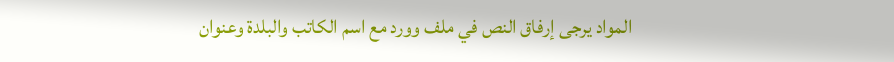المواد يرجى إرفاق النص في ملف وورد مع اسم الكاتب والبلدة وعنوان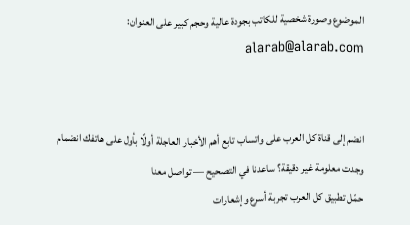الموضوع وصورة شخصية للكاتب بجودة عالية وحجم كبير على العنوان: alarab@alarab.com


انضم إلى قناة كل العرب على واتساب تابع أهم الأخبار العاجلة أولًا بأول على هاتفك انضمام
وجدت معلومة غير دقيقة؟ ساعدنا في التصحيح — تواصل معنا
حمّل تطبيق كل العرب تجربة أسرع وإشعارات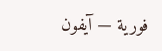فورية — آيفون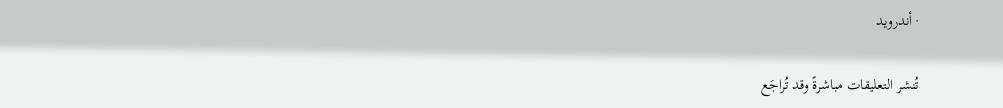· أندرويد

تُنشر التعليقات مباشرةً وقد تُراجَع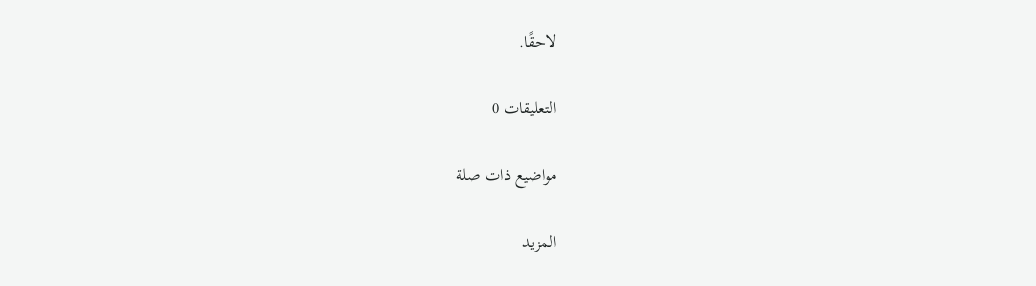لاحقًا.

التعليقات 0

مواضيع ذات صلة

المزيد